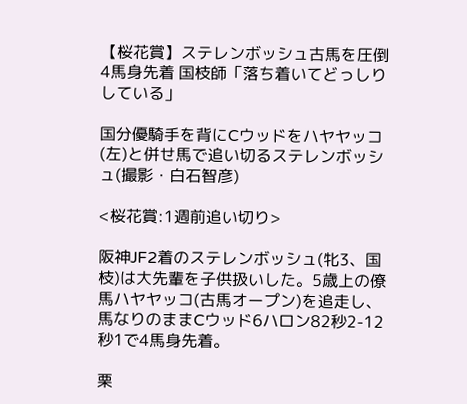【桜花賞】ステレンボッシュ古馬を圧倒4馬身先着 国枝師「落ち着いてどっしりしている」

国分優騎手を背にCウッドをハヤヤッコ(左)と併せ馬で追い切るステレンボッシュ(撮影・白石智彦)

<桜花賞:1週前追い切り>

阪神JF2着のステレンボッシュ(牝3、国枝)は大先輩を子供扱いした。5歳上の僚馬ハヤヤッコ(古馬オープン)を追走し、馬なりのままCウッド6ハロン82秒2-12秒1で4馬身先着。

栗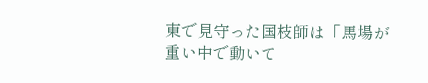東で見守った国枝師は「馬場が重い中で動いて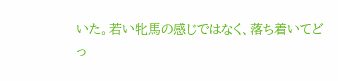いた。若い牝馬の感じではなく、落ち着いてどっ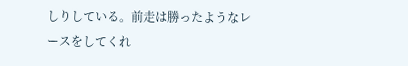しりしている。前走は勝ったようなレースをしてくれ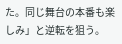た。同じ舞台の本番も楽しみ」と逆転を狙う。